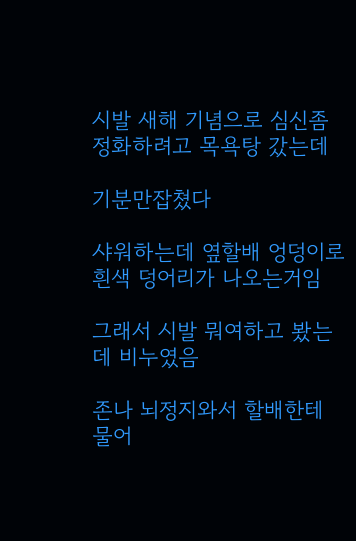시발 새해 기념으로 심신좀 정화하려고 목욕탕 갔는데

기분만잡쳤다

샤워하는데 옆할배 엉덩이로 흰색 덩어리가 나오는거임

그래서 시발 뭐여하고 봤는데 비누였음

존나 뇌정지와서 할배한테 물어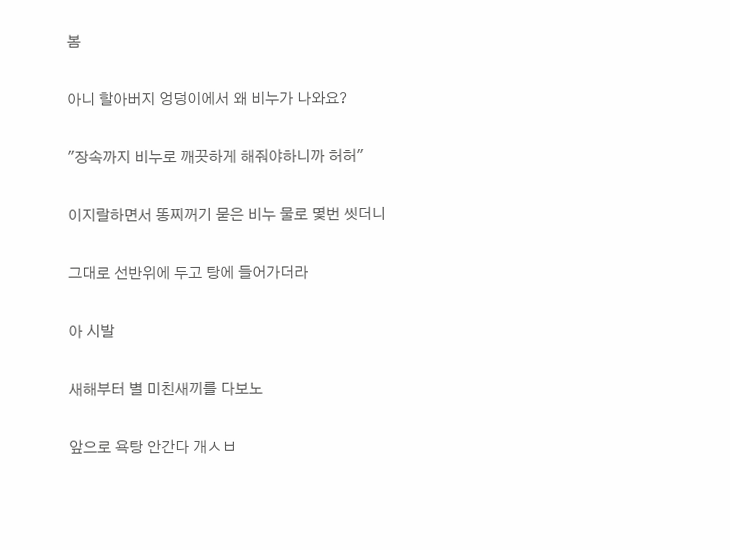봄

아니 할아버지 엉덩이에서 왜 비누가 나와요?

"장속까지 비누로 깨끗하게 해줘야하니까 허허"

이지랄하면서 똥찌꺼기 묻은 비누 물로 몇번 씻더니

그대로 선반위에 두고 탕에 들어가더라

아 시발

새해부터 별 미친새끼를 다보노

앞으로 욕탕 안간다 개ㅅㅂ